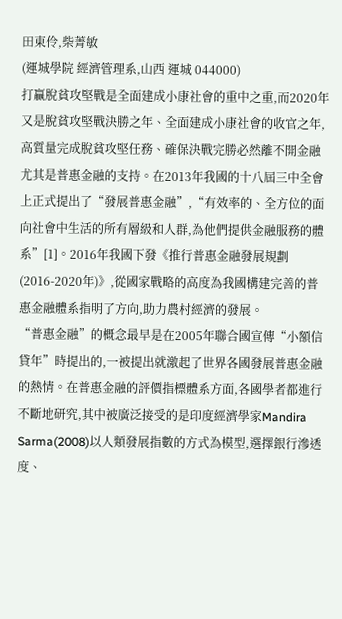田東伶,柴菁敏
(運城學院 經濟管理系,山西 運城 044000)
打贏脫貧攻堅戰是全面建成小康社會的重中之重,而2020年又是脫貧攻堅戰決勝之年、全面建成小康社會的收官之年,高質量完成脫貧攻堅任務、確保決戰完勝必然離不開金融尤其是普惠金融的支持。在2013年我國的十八屆三中全會上正式提出了“發展普惠金融”,“有效率的、全方位的面向社會中生活的所有層級和人群,為他們提供金融服務的體系”[1]。2016年我國下發《推行普惠金融發展規劃(2016-2020年)》,從國家戰略的高度為我國構建完善的普惠金融體系指明了方向,助力農村經濟的發展。
“普惠金融”的概念最早是在2005年聯合國宣傳“小額信貸年”時提出的,一被提出就激起了世界各國發展普惠金融的熱情。在普惠金融的評價指標體系方面,各國學者都進行不斷地研究,其中被廣泛接受的是印度經濟學家Mandira Sarma(2008)以人類發展指數的方式為模型,選擇銀行滲透度、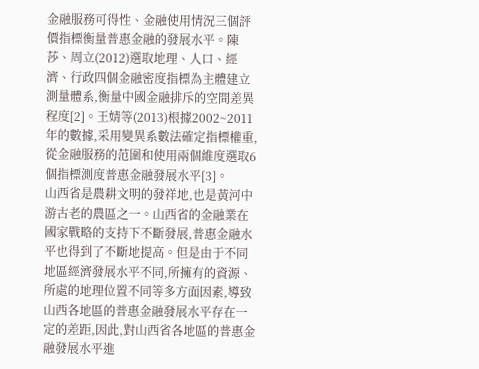金融服務可得性、金融使用情況三個評價指標衡量普惠金融的發展水平。陳莎、周立(2012)選取地理、人口、經濟、行政四個金融密度指標為主體建立測量體系,衡量中國金融排斥的空間差異程度[2]。王婧等(2013)根據2002~2011年的數據,采用變異系數法確定指標權重,從金融服務的范圍和使用兩個維度選取6個指標測度普惠金融發展水平[3]。
山西省是農耕文明的發祥地,也是黃河中游古老的農區之一。山西省的金融業在國家戰略的支持下不斷發展,普惠金融水平也得到了不斷地提高。但是由于不同地區經濟發展水平不同,所擁有的資源、所處的地理位置不同等多方面因素,導致山西各地區的普惠金融發展水平存在一定的差距,因此,對山西省各地區的普惠金融發展水平進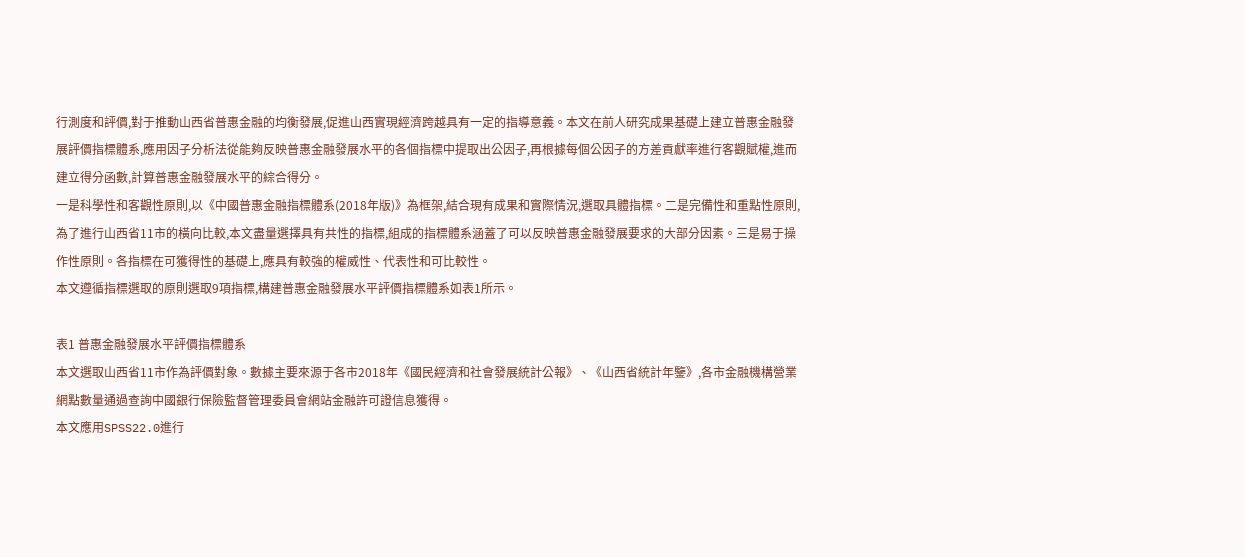行測度和評價,對于推動山西省普惠金融的均衡發展,促進山西實現經濟跨越具有一定的指導意義。本文在前人研究成果基礎上建立普惠金融發展評價指標體系,應用因子分析法從能夠反映普惠金融發展水平的各個指標中提取出公因子,再根據每個公因子的方差貢獻率進行客觀賦權,進而建立得分函數,計算普惠金融發展水平的綜合得分。
一是科學性和客觀性原則,以《中國普惠金融指標體系(2018年版)》為框架,結合現有成果和實際情況,選取具體指標。二是完備性和重點性原則,為了進行山西省11市的橫向比較,本文盡量選擇具有共性的指標,組成的指標體系涵蓋了可以反映普惠金融發展要求的大部分因素。三是易于操作性原則。各指標在可獲得性的基礎上,應具有較強的權威性、代表性和可比較性。
本文遵循指標選取的原則選取9項指標,構建普惠金融發展水平評價指標體系如表1所示。

表1 普惠金融發展水平評價指標體系
本文選取山西省11市作為評價對象。數據主要來源于各市2018年《國民經濟和社會發展統計公報》、《山西省統計年鑒》,各市金融機構營業網點數量通過查詢中國銀行保險監督管理委員會網站金融許可證信息獲得。
本文應用SPSS22.0進行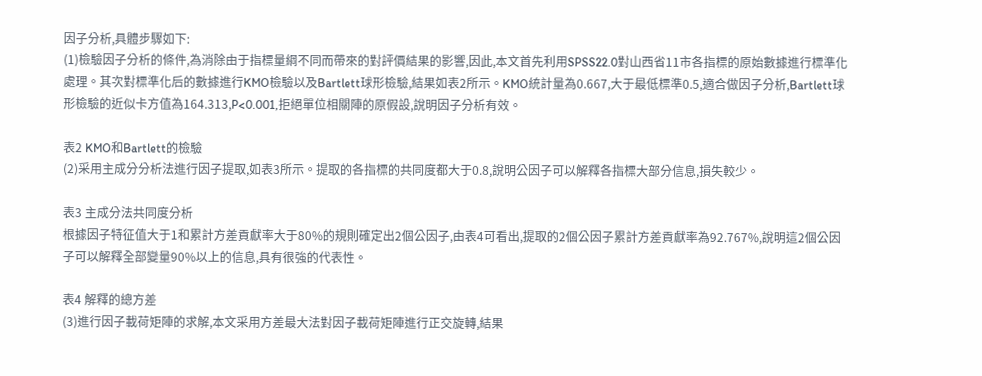因子分析,具體步驟如下:
(1)檢驗因子分析的條件,為消除由于指標量綱不同而帶來的對評價結果的影響,因此,本文首先利用SPSS22.0對山西省11市各指標的原始數據進行標準化處理。其次對標準化后的數據進行KMO檢驗以及Bartlett球形檢驗,結果如表2所示。KMO統計量為0.667,大于最低標準0.5,適合做因子分析,Bartlett球形檢驗的近似卡方值為164.313,P<0.001,拒絕單位相關陣的原假設,說明因子分析有效。

表2 KMO和Bartlett的檢驗
(2)采用主成分分析法進行因子提取,如表3所示。提取的各指標的共同度都大于0.8,說明公因子可以解釋各指標大部分信息,損失較少。

表3 主成分法共同度分析
根據因子特征值大于1和累計方差貢獻率大于80%的規則確定出2個公因子,由表4可看出,提取的2個公因子累計方差貢獻率為92.767%,說明這2個公因子可以解釋全部變量90%以上的信息,具有很強的代表性。

表4 解釋的總方差
(3)進行因子載荷矩陣的求解,本文采用方差最大法對因子載荷矩陣進行正交旋轉,結果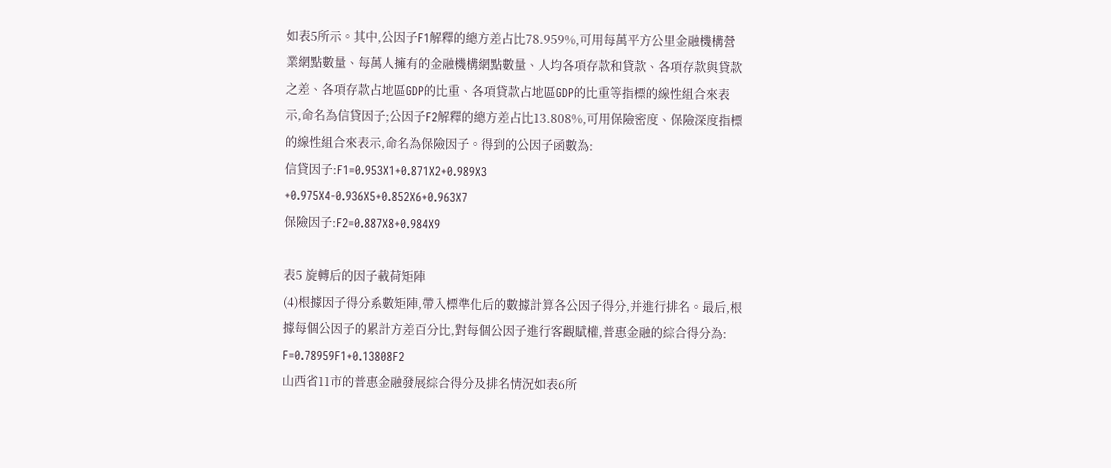如表5所示。其中,公因子F1解釋的總方差占比78.959%,可用每萬平方公里金融機構營業網點數量、每萬人擁有的金融機構網點數量、人均各項存款和貸款、各項存款與貸款之差、各項存款占地區GDP的比重、各項貸款占地區GDP的比重等指標的線性組合來表示,命名為信貸因子;公因子F2解釋的總方差占比13.808%,可用保險密度、保險深度指標的線性組合來表示,命名為保險因子。得到的公因子函數為:
信貸因子:F1=0.953X1+0.871X2+0.989X3
+0.975X4-0.936X5+0.852X6+0.963X7
保險因子:F2=0.887X8+0.984X9

表5 旋轉后的因子載荷矩陣
(4)根據因子得分系數矩陣,帶入標準化后的數據計算各公因子得分,并進行排名。最后,根據每個公因子的累計方差百分比,對每個公因子進行客觀賦權,普惠金融的綜合得分為:
F=0.78959F1+0.13808F2
山西省11市的普惠金融發展綜合得分及排名情況如表6所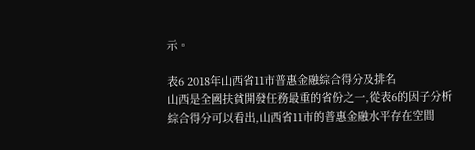示。

表6 2018年山西省11市普惠金融綜合得分及排名
山西是全國扶貧開發任務最重的省份之一,從表6的因子分析綜合得分可以看出,山西省11市的普惠金融水平存在空間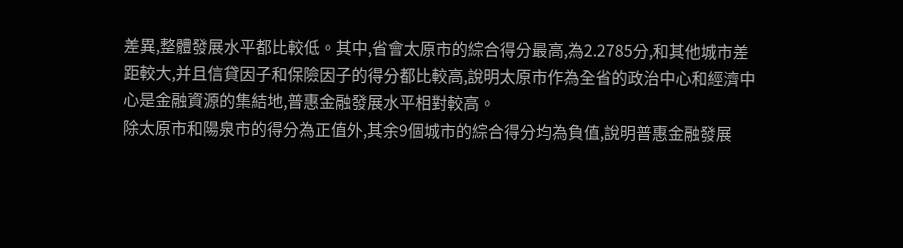差異,整體發展水平都比較低。其中,省會太原市的綜合得分最高,為2.2785分,和其他城市差距較大,并且信貸因子和保險因子的得分都比較高,說明太原市作為全省的政治中心和經濟中心是金融資源的集結地,普惠金融發展水平相對較高。
除太原市和陽泉市的得分為正值外,其余9個城市的綜合得分均為負值,說明普惠金融發展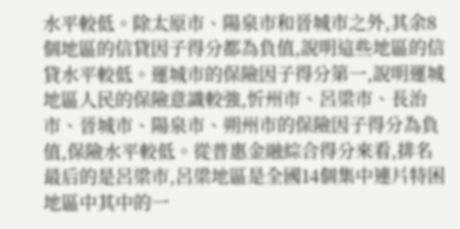水平較低。除太原市、陽泉市和晉城市之外,其余8個地區的信貸因子得分都為負值,說明這些地區的信貸水平較低。運城市的保險因子得分第一,說明運城地區人民的保險意識較強,忻州市、呂梁市、長治市、晉城市、陽泉市、朔州市的保險因子得分為負值,保險水平較低。從普惠金融綜合得分來看,排名最后的是呂梁市,呂梁地區是全國14個集中連片特困地區中其中的一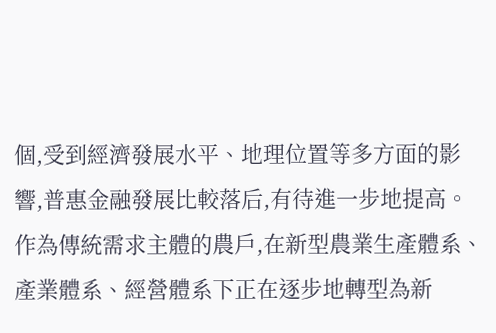個,受到經濟發展水平、地理位置等多方面的影響,普惠金融發展比較落后,有待進一步地提高。
作為傳統需求主體的農戶,在新型農業生產體系、產業體系、經營體系下正在逐步地轉型為新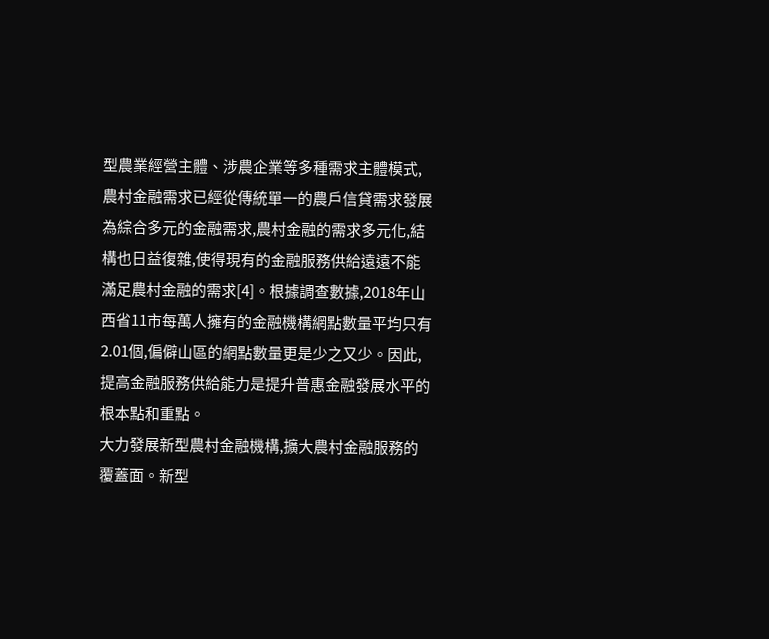型農業經營主體、涉農企業等多種需求主體模式,農村金融需求已經從傳統單一的農戶信貸需求發展為綜合多元的金融需求,農村金融的需求多元化,結構也日益復雜,使得現有的金融服務供給遠遠不能滿足農村金融的需求[4]。根據調查數據,2018年山西省11市每萬人擁有的金融機構網點數量平均只有2.01個,偏僻山區的網點數量更是少之又少。因此,提高金融服務供給能力是提升普惠金融發展水平的根本點和重點。
大力發展新型農村金融機構,擴大農村金融服務的覆蓋面。新型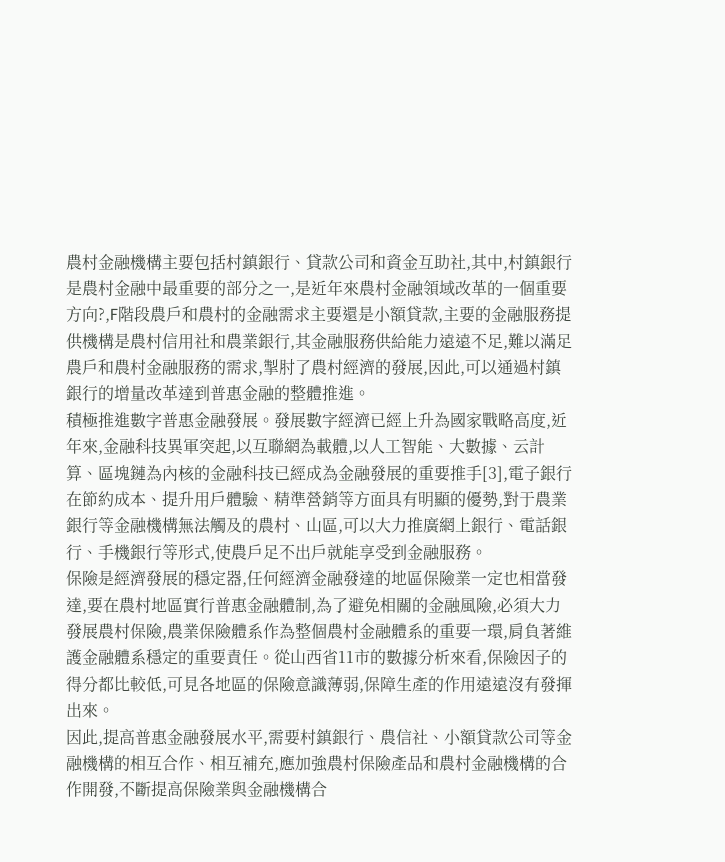農村金融機構主要包括村鎮銀行、貸款公司和資金互助社,其中,村鎮銀行是農村金融中最重要的部分之一,是近年來農村金融領域改革的一個重要方向?,F階段農戶和農村的金融需求主要還是小額貸款,主要的金融服務提供機構是農村信用社和農業銀行,其金融服務供給能力遠遠不足,難以滿足農戶和農村金融服務的需求,掣肘了農村經濟的發展,因此,可以通過村鎮銀行的增量改革達到普惠金融的整體推進。
積極推進數字普惠金融發展。發展數字經濟已經上升為國家戰略高度,近年來,金融科技異軍突起,以互聯網為載體,以人工智能、大數據、云計算、區塊鏈為內核的金融科技已經成為金融發展的重要推手[3],電子銀行在節約成本、提升用戶體驗、精準營銷等方面具有明顯的優勢,對于農業銀行等金融機構無法觸及的農村、山區,可以大力推廣網上銀行、電話銀行、手機銀行等形式,使農戶足不出戶就能享受到金融服務。
保險是經濟發展的穩定器,任何經濟金融發達的地區保險業一定也相當發達,要在農村地區實行普惠金融體制,為了避免相關的金融風險,必須大力發展農村保險,農業保險體系作為整個農村金融體系的重要一環,肩負著維護金融體系穩定的重要責任。從山西省11市的數據分析來看,保險因子的得分都比較低,可見各地區的保險意識薄弱,保障生產的作用遠遠沒有發揮出來。
因此,提高普惠金融發展水平,需要村鎮銀行、農信社、小額貸款公司等金融機構的相互合作、相互補充,應加強農村保險產品和農村金融機構的合作開發,不斷提高保險業與金融機構合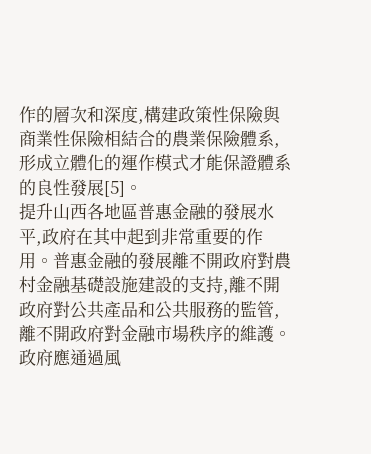作的層次和深度,構建政策性保險與商業性保險相結合的農業保險體系,形成立體化的運作模式才能保證體系的良性發展[5]。
提升山西各地區普惠金融的發展水平,政府在其中起到非常重要的作用。普惠金融的發展離不開政府對農村金融基礎設施建設的支持,離不開政府對公共產品和公共服務的監管,離不開政府對金融市場秩序的維護。政府應通過風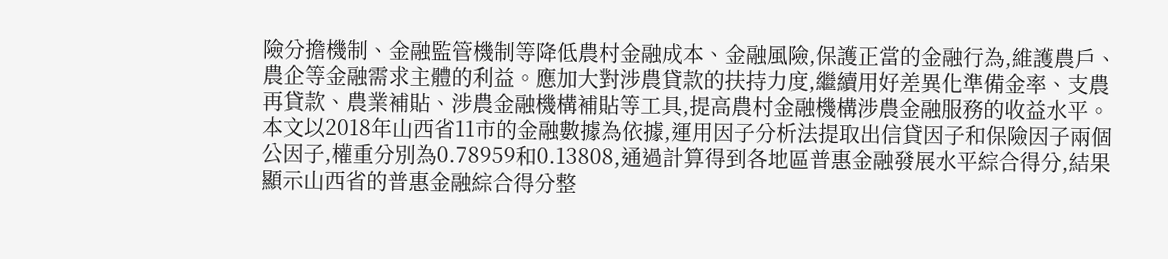險分擔機制、金融監管機制等降低農村金融成本、金融風險,保護正當的金融行為,維護農戶、農企等金融需求主體的利益。應加大對涉農貸款的扶持力度,繼續用好差異化準備金率、支農再貸款、農業補貼、涉農金融機構補貼等工具,提高農村金融機構涉農金融服務的收益水平。
本文以2018年山西省11市的金融數據為依據,運用因子分析法提取出信貸因子和保險因子兩個公因子,權重分別為0.78959和0.13808,通過計算得到各地區普惠金融發展水平綜合得分,結果顯示山西省的普惠金融綜合得分整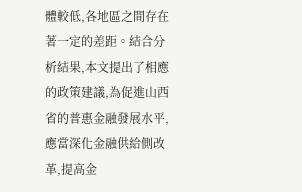體較低,各地區之間存在著一定的差距。結合分析結果,本文提出了相應的政策建議,為促進山西省的普惠金融發展水平,應當深化金融供給側改革,提高金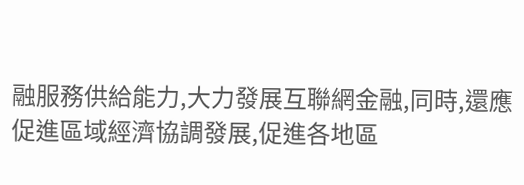融服務供給能力,大力發展互聯網金融,同時,還應促進區域經濟協調發展,促進各地區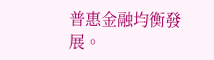普惠金融均衡發展。